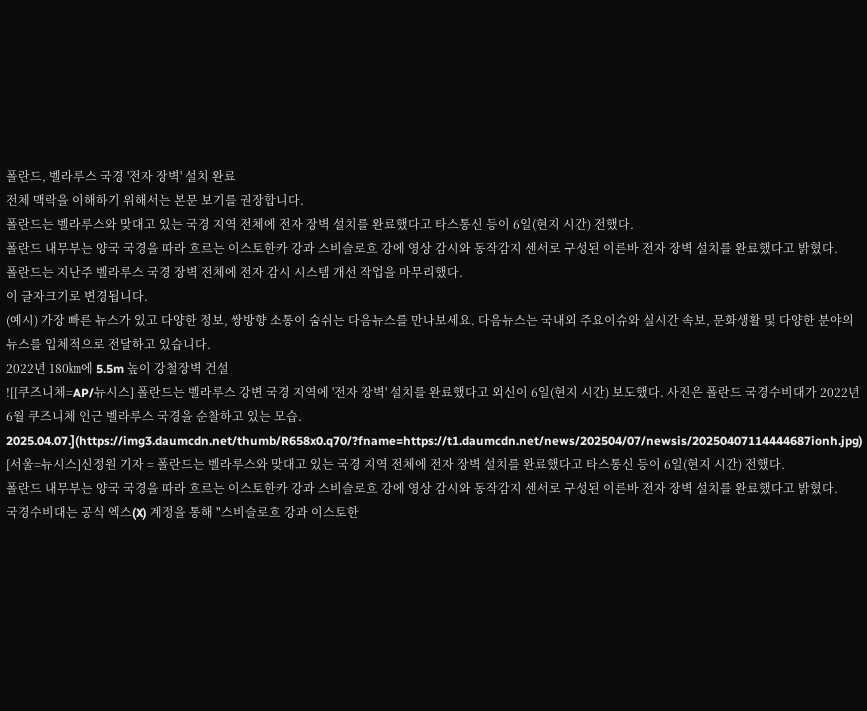폴란드, 벨라루스 국경 '전자 장벽' 설치 완료
전체 맥락을 이해하기 위해서는 본문 보기를 권장합니다.
폴란드는 벨라루스와 맞대고 있는 국경 지역 전체에 전자 장벽 설치를 완료했다고 타스통신 등이 6일(현지 시간) 전했다.
폴란드 내무부는 양국 국경을 따라 흐르는 이스토한카 강과 스비슬로흐 강에 영상 감시와 동작감지 센서로 구성된 이른바 전자 장벽 설치를 완료했다고 밝혔다.
폴란드는 지난주 벨라루스 국경 장벽 전체에 전자 감시 시스템 개선 작업을 마무리했다.
이 글자크기로 변경됩니다.
(예시) 가장 빠른 뉴스가 있고 다양한 정보, 쌍방향 소통이 숨쉬는 다음뉴스를 만나보세요. 다음뉴스는 국내외 주요이슈와 실시간 속보, 문화생활 및 다양한 분야의 뉴스를 입체적으로 전달하고 있습니다.
2022년 180㎞에 5.5m 높이 강철장벽 건설
![[쿠즈니체=AP/뉴시스] 폴란드는 벨라루스 강변 국경 지역에 '전자 장벽' 설치를 완료했다고 외신이 6일(현지 시간) 보도했다. 사진은 폴란드 국경수비대가 2022년 6월 쿠즈니체 인근 벨라루스 국경을 순찰하고 있는 모습. 2025.04.07.](https://img3.daumcdn.net/thumb/R658x0.q70/?fname=https://t1.daumcdn.net/news/202504/07/newsis/20250407114444687ionh.jpg)
[서울=뉴시스]신정원 기자 = 폴란드는 벨라루스와 맞대고 있는 국경 지역 전체에 전자 장벽 설치를 완료했다고 타스통신 등이 6일(현지 시간) 전했다.
폴란드 내무부는 양국 국경을 따라 흐르는 이스토한카 강과 스비슬로흐 강에 영상 감시와 동작감지 센서로 구성된 이른바 전자 장벽 설치를 완료했다고 밝혔다.
국경수비대는 공식 엑스(X) 계정을 통해 "스비슬로흐 강과 이스토한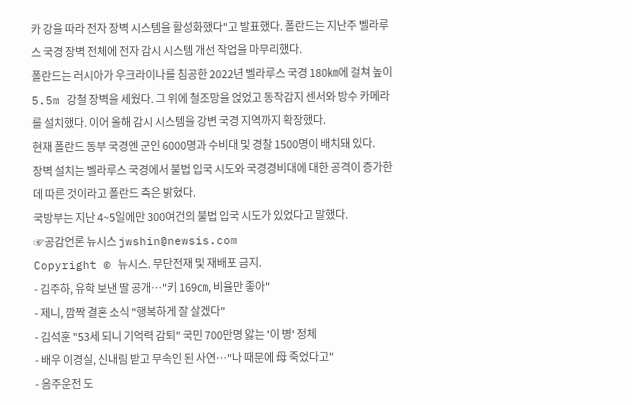카 강을 따라 전자 장벽 시스템을 활성화했다"고 발표했다. 폴란드는 지난주 벨라루스 국경 장벽 전체에 전자 감시 시스템 개선 작업을 마무리했다.
폴란드는 러시아가 우크라이나를 침공한 2022년 벨라루스 국경 180㎞에 걸쳐 높이 5.5m 강철 장벽을 세웠다. 그 위에 철조망을 얹었고 동작감지 센서와 방수 카메라를 설치했다. 이어 올해 감시 시스템을 강변 국경 지역까지 확장했다.
현재 폴란드 동부 국경엔 군인 6000명과 수비대 및 경찰 1500명이 배치돼 있다.
장벽 설치는 벨라루스 국경에서 불법 입국 시도와 국경경비대에 대한 공격이 증가한 데 따른 것이라고 폴란드 측은 밝혔다.
국방부는 지난 4~5일에만 300여건의 불법 입국 시도가 있었다고 말했다.
☞공감언론 뉴시스 jwshin@newsis.com
Copyright © 뉴시스. 무단전재 및 재배포 금지.
- 김주하, 유학 보낸 딸 공개…"키 169㎝, 비율만 좋아"
- 제니, 깜짝 결혼 소식 "행복하게 잘 살겠다"
- 김석훈 "53세 되니 기억력 감퇴" 국민 700만명 앓는 '이 병' 정체
- 배우 이경실, 신내림 받고 무속인 된 사연…"나 때문에 母 죽었다고"
- 음주운전 도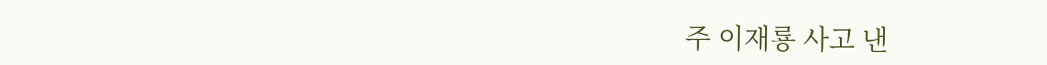주 이재룡 사고 낸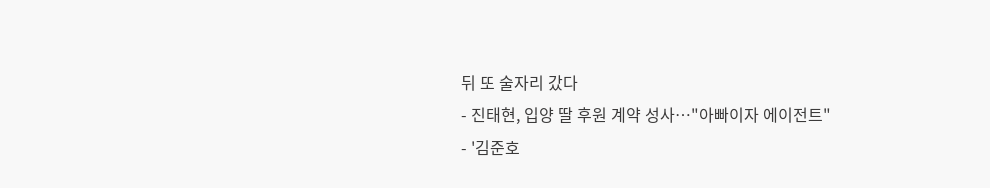뒤 또 술자리 갔다
- 진태현, 입양 딸 후원 계약 성사…"아빠이자 에이전트"
- '김준호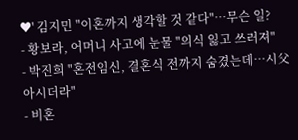♥' 김지민 "이혼까지 생각할 것 같다"…무슨 일?
- 황보라, 어머니 사고에 눈물 "의식 잃고 쓰러져"
- 박진희 "혼전임신, 결혼식 전까지 숨겼는데…시父 아시더라"
- 비혼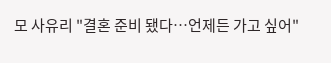모 사유리 "결혼 준비 됐다…언제든 가고 싶어"